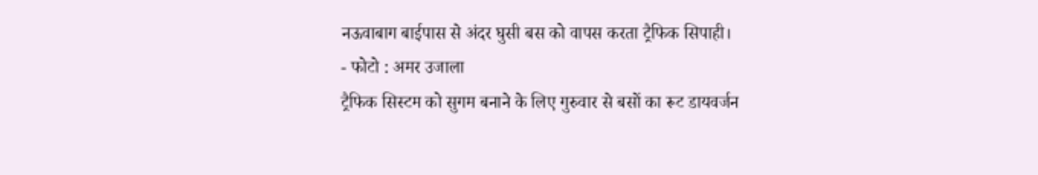नऊवाबाग बाईपास से अंदर घुसी बस को वापस करता ट्रैफिक सिपाही।
- फोटो : अमर उजाला
ट्रैफिक सिस्टम को सुगम बनाने के लिए गुरुवार से बसों का रूट डायवर्जन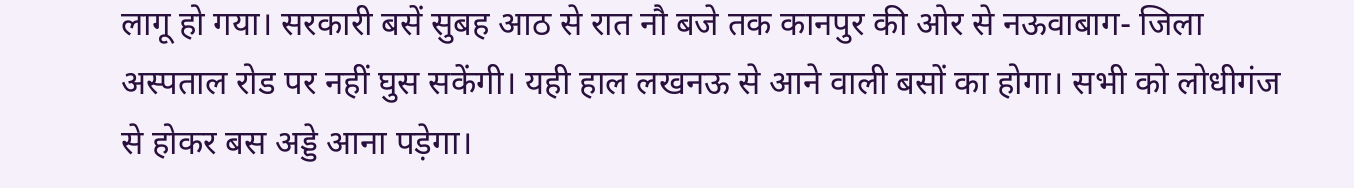लागू हो गया। सरकारी बसें सुबह आठ से रात नौ बजे तक कानपुर की ओर से नऊवाबाग- जिला अस्पताल रोड पर नहीं घुस सकेंगी। यही हाल लखनऊ से आने वाली बसों का होगा। सभी को लोधीगंज से होकर बस अड्डे आना पड़ेगा।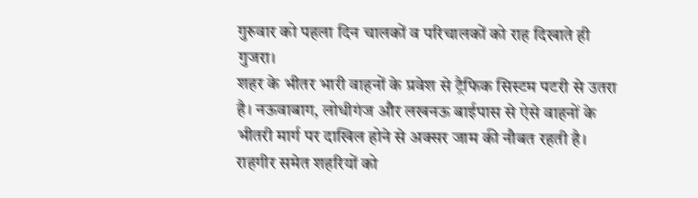गुरुवार को पहला दिन चालकों व परिचालकों को राह दिखाते ही गुजरा।
शहर के भीतर भारी वाहनों के प्रवेश से ट्रैफिक सिस्टम पटरी से उतरा है। नऊवाबाग, लोधीगंज और लखनऊ बाईपास से ऐसे वाहनों के भीतरी मार्ग पर दाखिल होने से अक्सर जाम की नौबत रहती है। राहगीर समेत शहरियों को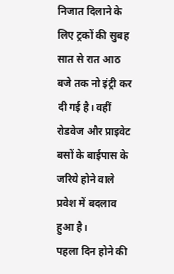निजात दिलाने के लिए ट्रकों की सुबह सात से रात आठ बजे तक नो इंट्री कर दी गई है। वहीं रोडवेज और प्राइवेट बसों के बाईपास के जरिये होने वाले प्रवेश में बदलाव हुआ है।
पहला दिन होने की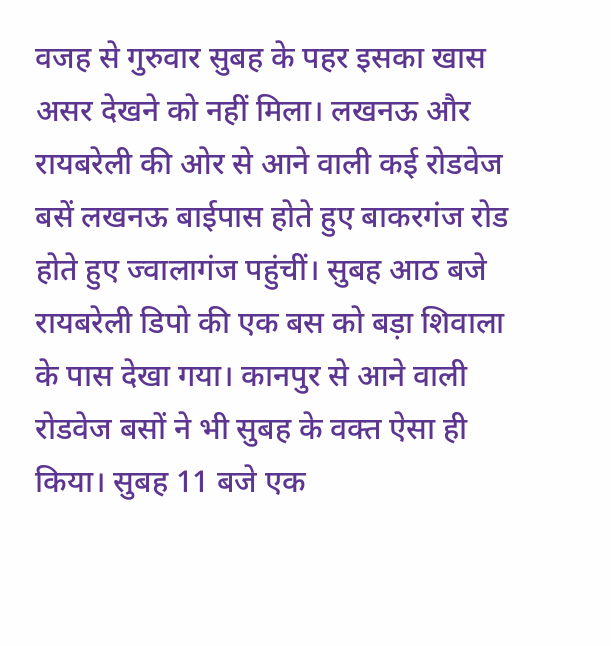वजह से गुरुवार सुबह के पहर इसका खास असर देखने को नहीं मिला। लखनऊ और रायबरेली की ओर से आने वाली कई रोडवेज बसें लखनऊ बाईपास होते हुए बाकरगंज रोड होते हुए ज्वालागंज पहुंचीं। सुबह आठ बजे रायबरेली डिपो की एक बस को बड़ा शिवाला के पास देखा गया। कानपुर से आने वाली रोडवेज बसों ने भी सुबह के वक्त ऐसा ही किया। सुबह 11 बजे एक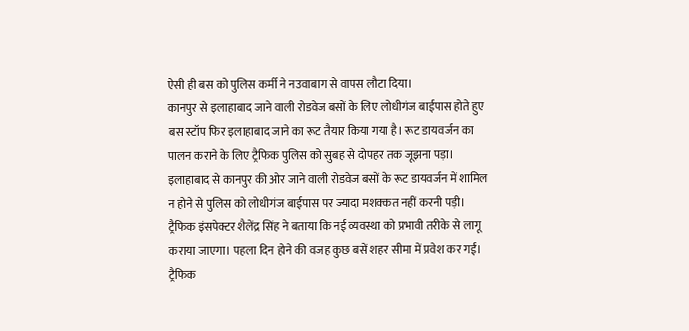ऐसी ही बस को पुलिस कर्मी ने नउवाबाग से वापस लौटा दिया।
कानपुर से इलाहाबाद जाने वाली रोडवेज बसों के लिए लोधीगंज बाईपास होते हुए बस स्टॉप फिर इलाहाबाद जाने का रूट तैयार किया गया है। रूट डायवर्जन का पालन कराने के लिए ट्रैफिक पुलिस को सुबह से दोपहर तक जूझना पड़ा। इलाहाबाद से कानपुर की ओर जाने वाली रोडवेज बसों के रूट डायवर्जन में शामिल न होने से पुलिस को लोधीगंज बाईपास पर ज्यादा मशक्कत नहीं करनी पड़ी।
ट्रैफिक इंसपेक्टर शैलेंद्र सिंह ने बताया कि नई व्यवस्था को प्रभावी तरीके से लागू कराया जाएगा। पहला दिन होने की वजह कुछ बसें शहर सीमा में प्रवेश कर गईं। ट्रैफिक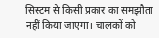सिस्टम से किसी प्रकार का समझौता नहीं किया जाएगा। चालकों को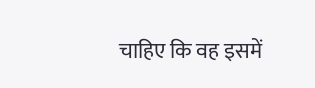चाहिए कि वह इसमें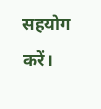सहयोग करें।